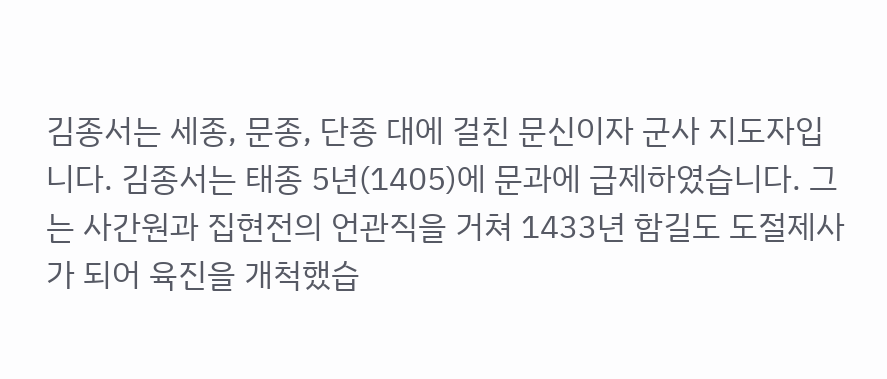김종서는 세종, 문종, 단종 대에 걸친 문신이자 군사 지도자입니다. 김종서는 태종 5년(1405)에 문과에 급제하였습니다. 그는 사간원과 집현전의 언관직을 거쳐 1433년 함길도 도절제사가 되어 육진을 개척했습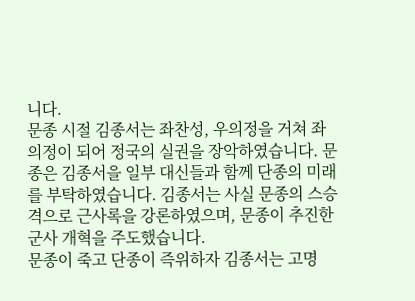니다.
문종 시절 김종서는 좌찬성, 우의정을 거쳐 좌의정이 되어 정국의 실권을 장악하였습니다. 문종은 김종서을 일부 대신들과 함께 단종의 미래를 부탁하였습니다. 김종서는 사실 문종의 스승 격으로 근사록을 강론하였으며, 문종이 추진한 군사 개혁을 주도했습니다.
문종이 죽고 단종이 즉위하자 김종서는 고명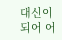대신이 되어 어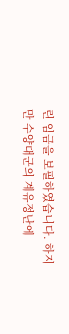린 임금을 보필하였습니다. 하지만 수양대군의 계유정난에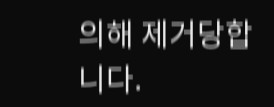의해 제거당합니다.